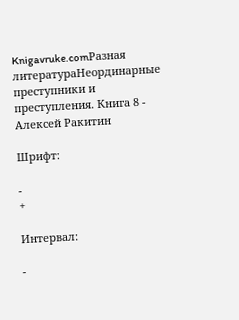Knigavruke.comРазная литератураНеординарные преступники и преступления. Книга 8 - Алексей Ракитин

Шрифт:

-
+

Интервал:

-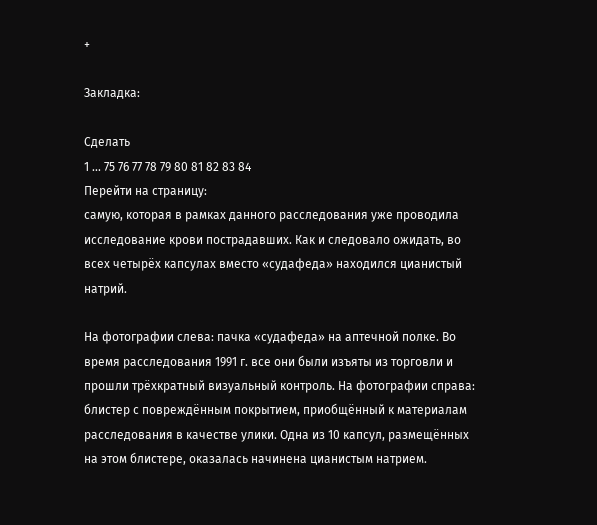+

Закладка:

Сделать
1 ... 75 76 77 78 79 80 81 82 83 84
Перейти на страницу:
самую, которая в рамках данного расследования уже проводила исследование крови пострадавших. Как и следовало ожидать, во всех четырёх капсулах вместо «судафеда» находился цианистый натрий.

На фотографии слева: пачка «судафеда» на аптечной полке. Во время расследования 1991 г. все они были изъяты из торговли и прошли трёхкратный визуальный контроль. На фотографии справа: блистер с повреждённым покрытием, приобщённый к материалам расследования в качестве улики. Одна из 10 капсул, размещённых на этом блистере, оказалась начинена цианистым натрием.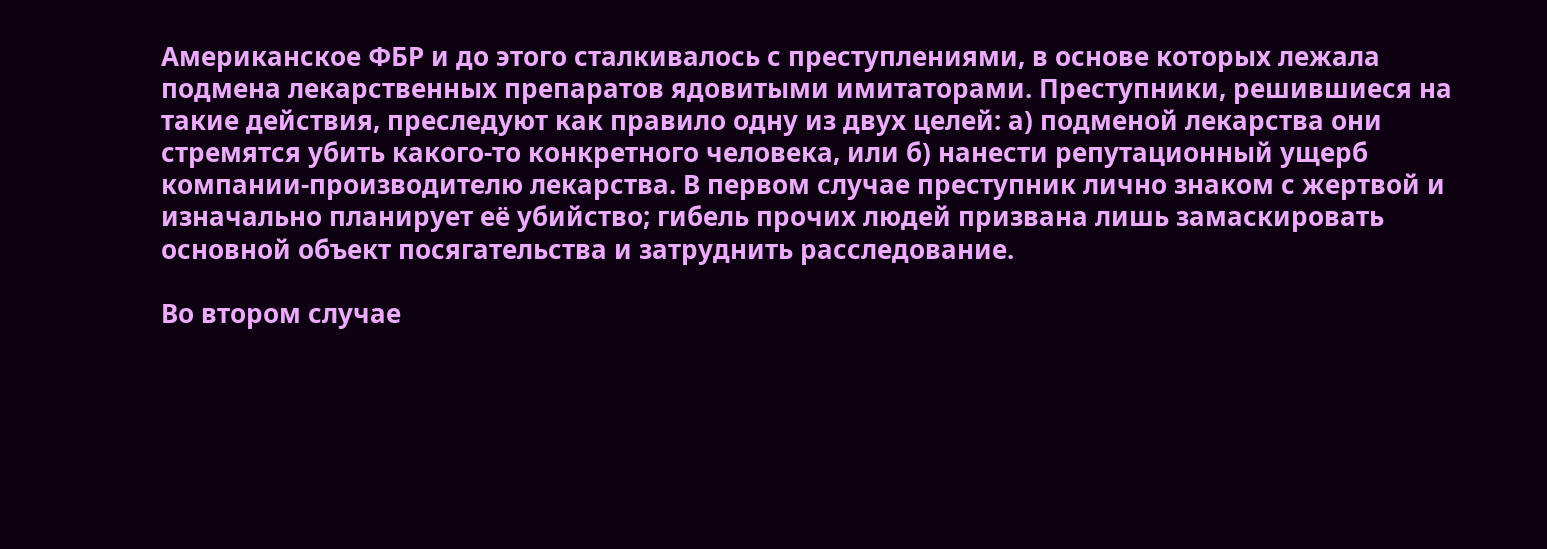Американское ФБР и до этого сталкивалось с преступлениями, в основе которых лежала подмена лекарственных препаратов ядовитыми имитаторами. Преступники, решившиеся на такие действия, преследуют как правило одну из двух целей: а) подменой лекарства они стремятся убить какого-то конкретного человека, или б) нанести репутационный ущерб компании-производителю лекарства. В первом случае преступник лично знаком с жертвой и изначально планирует её убийство; гибель прочих людей призвана лишь замаскировать основной объект посягательства и затруднить расследование.

Во втором случае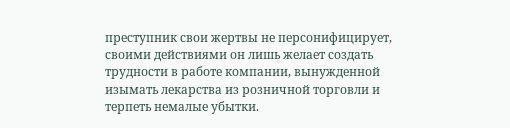преступник свои жертвы не персонифицирует, своими действиями он лишь желает создать трудности в работе компании, вынужденной изымать лекарства из розничной торговли и терпеть немалые убытки.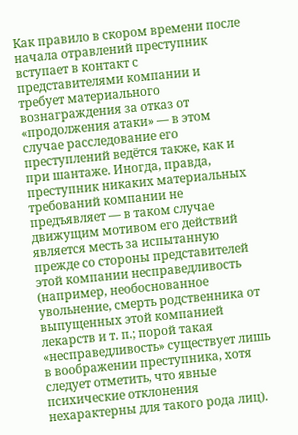Как правило в скором времени после начала отравлений преступник вступает в контакт с представителями компании и требует материального вознаграждения за отказ от «продолжения атаки» — в этом случае расследование его преступлений ведётся также, как и при шантаже. Иногда, правда, преступник никаких материальных требований компании не предъявляет — в таком случае движущим мотивом его действий является месть за испытанную прежде со стороны представителей этой компании несправедливость (например, необоснованное увольнение, смерть родственника от выпущенных этой компанией лекарств и т. п.; порой такая «несправедливость» существует лишь в воображении преступника, хотя следует отметить, что явные психические отклонения нехарактерны для такого рода лиц).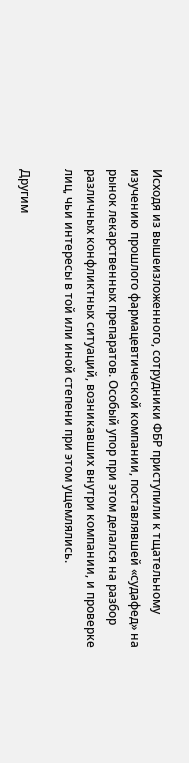Исходя из вышеизложенного, сотрудники ФБР приступили к тщательному изучению прошлого фармацевтической компании, поставлявшей «судафед» на рынок лекарственных препаратов. Особый упор при этом делался на разбор различных конфликтных ситуаций, возникавших внутри компании, и проверке лиц, чьи интересы в той или иной степени при этом ущемлялись.

Другим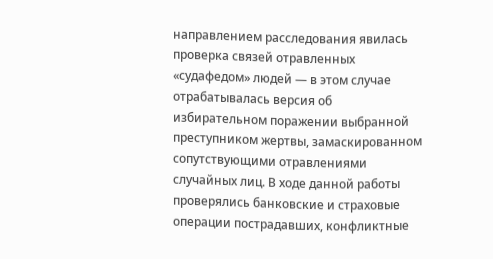направлением расследования явилась проверка связей отравленных «судафедом» людей — в этом случае отрабатывалась версия об избирательном поражении выбранной преступником жертвы, замаскированном сопутствующими отравлениями случайных лиц. В ходе данной работы проверялись банковские и страховые операции пострадавших, конфликтные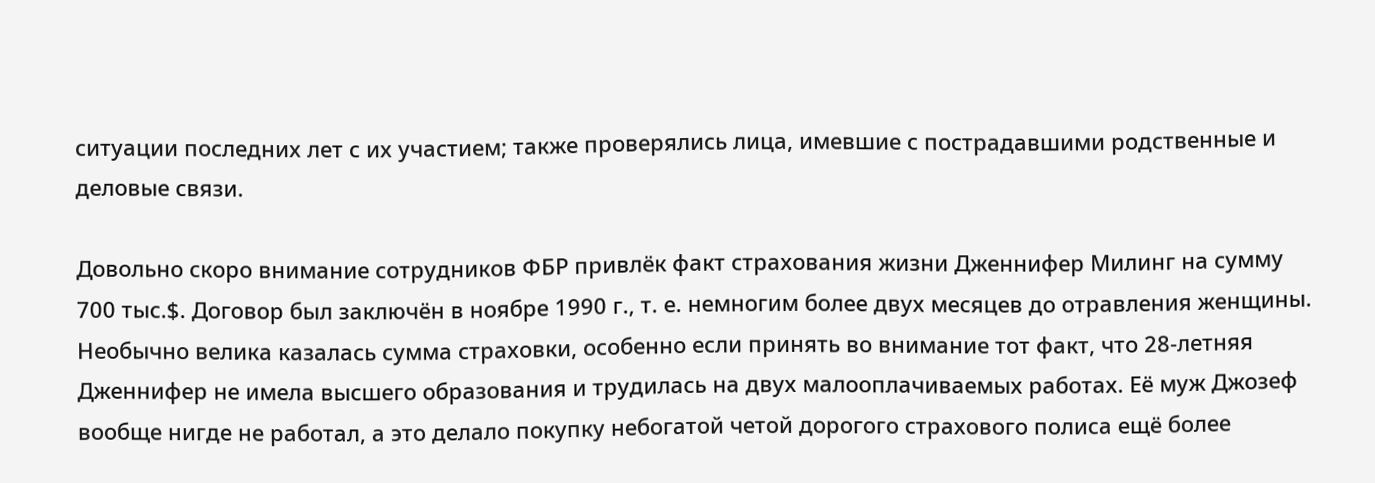ситуации последних лет с их участием; также проверялись лица, имевшие с пострадавшими родственные и деловые связи.

Довольно скоро внимание сотрудников ФБР привлёк факт страхования жизни Дженнифер Милинг на сумму 700 тыс.$. Договор был заключён в ноябре 1990 г., т. е. немногим более двух месяцев до отравления женщины. Необычно велика казалась сумма страховки, особенно если принять во внимание тот факт, что 28-летняя Дженнифер не имела высшего образования и трудилась на двух малооплачиваемых работах. Её муж Джозеф вообще нигде не работал, а это делало покупку небогатой четой дорогого страхового полиса ещё более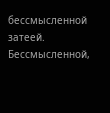бессмысленной затеей. Бессмысленной,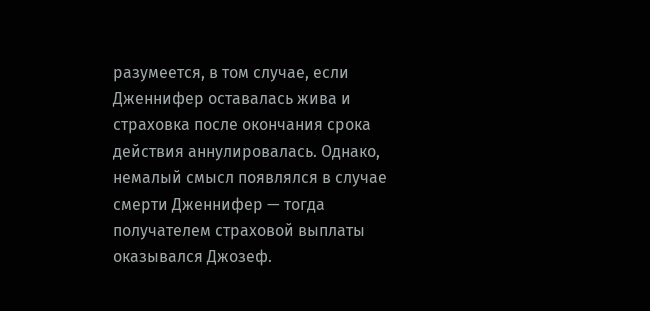разумеется, в том случае, если Дженнифер оставалась жива и страховка после окончания срока действия аннулировалась. Однако, немалый смысл появлялся в случае смерти Дженнифер — тогда получателем страховой выплаты оказывался Джозеф.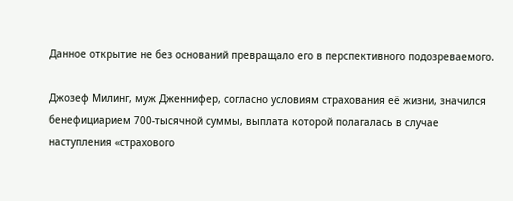Данное открытие не без оснований превращало его в перспективного подозреваемого.

Джозеф Милинг, муж Дженнифер, согласно условиям страхования её жизни, значился бенефициарием 700-тысячной суммы, выплата которой полагалась в случае наступления «страхового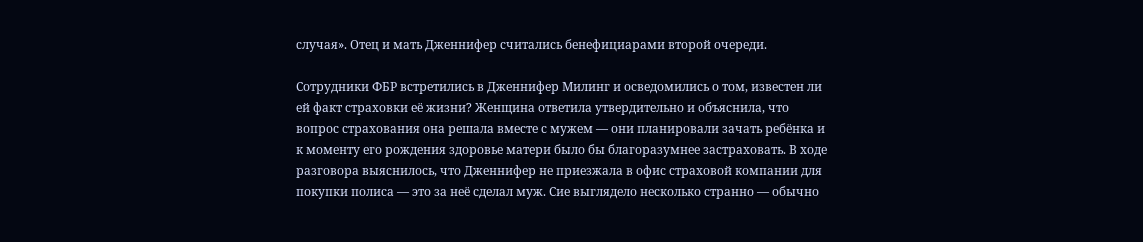случая». Отец и мать Дженнифер считались бенефициарами второй очереди.

Сотрудники ФБР встретились в Дженнифер Милинг и осведомились о том, известен ли ей факт страховки её жизни? Женщина ответила утвердительно и объяснила, что вопрос страхования она решала вместе с мужем — они планировали зачать ребёнка и к моменту его рождения здоровье матери было бы благоразумнее застраховать. В ходе разговора выяснилось, что Дженнифер не приезжала в офис страховой компании для покупки полиса — это за неё сделал муж. Сие выглядело несколько странно — обычно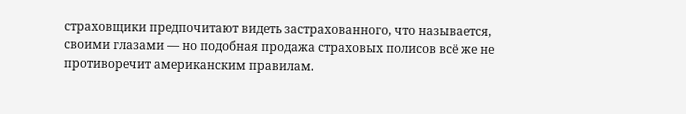страховщики предпочитают видеть застрахованного, что называется, своими глазами — но подобная продажа страховых полисов всё же не противоречит американским правилам.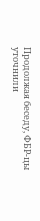Продолжая беседу, ФБР-цы уточнили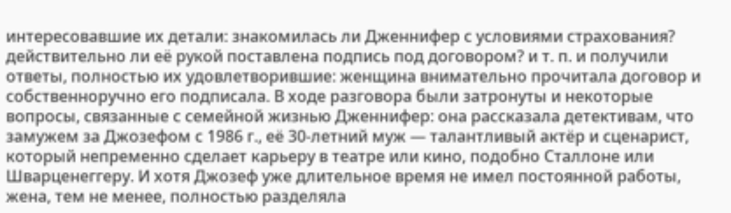интересовавшие их детали: знакомилась ли Дженнифер с условиями страхования? действительно ли её рукой поставлена подпись под договором? и т. п. и получили ответы, полностью их удовлетворившие: женщина внимательно прочитала договор и собственноручно его подписала. В ходе разговора были затронуты и некоторые вопросы, связанные с семейной жизнью Дженнифер: она рассказала детективам, что замужем за Джозефом с 1986 г., её 30-летний муж — талантливый актёр и сценарист, который непременно сделает карьеру в театре или кино, подобно Сталлоне или Шварценеггеру. И хотя Джозеф уже длительное время не имел постоянной работы, жена, тем не менее, полностью разделяла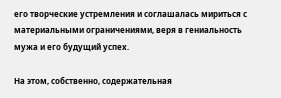его творческие устремления и соглашалась мириться с материальными ограничениями, веря в гениальность мужа и его будущий успех.

На этом, собственно, содержательная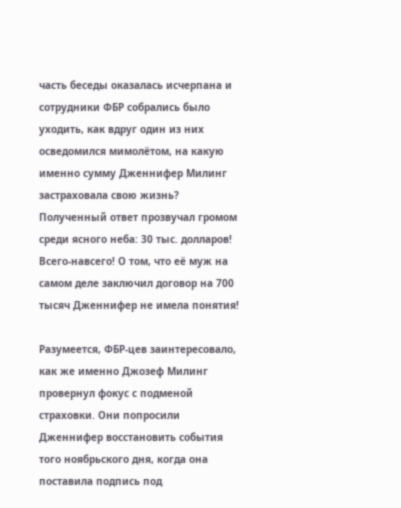часть беседы оказалась исчерпана и сотрудники ФБР собрались было уходить, как вдруг один из них осведомился мимолётом, на какую именно сумму Дженнифер Милинг застраховала свою жизнь? Полученный ответ прозвучал громом среди ясного неба: 30 тыс. долларов! Всего-навсего! О том, что её муж на самом деле заключил договор на 700 тысяч Дженнифер не имела понятия!

Разумеется, ФБР-цев заинтересовало, как же именно Джозеф Милинг провернул фокус с подменой страховки. Они попросили Дженнифер восстановить события того ноябрьского дня, когда она поставила подпись под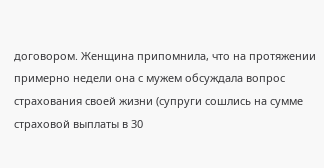договором. Женщина припомнила, что на протяжении примерно недели она с мужем обсуждала вопрос страхования своей жизни (супруги сошлись на сумме страховой выплаты в 30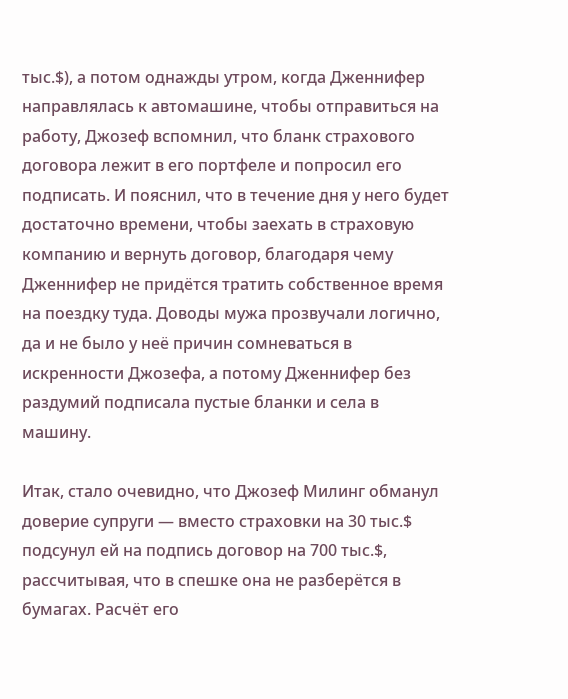тыс.$), а потом однажды утром, когда Дженнифер направлялась к автомашине, чтобы отправиться на работу, Джозеф вспомнил, что бланк страхового договора лежит в его портфеле и попросил его подписать. И пояснил, что в течение дня у него будет достаточно времени, чтобы заехать в страховую компанию и вернуть договор, благодаря чему Дженнифер не придётся тратить собственное время на поездку туда. Доводы мужа прозвучали логично, да и не было у неё причин сомневаться в искренности Джозефа, а потому Дженнифер без раздумий подписала пустые бланки и села в машину.

Итак, стало очевидно, что Джозеф Милинг обманул доверие супруги — вместо страховки на 30 тыс.$ подсунул ей на подпись договор на 700 тыс.$, рассчитывая, что в спешке она не разберётся в бумагах. Расчёт его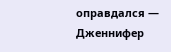оправдался — Дженнифер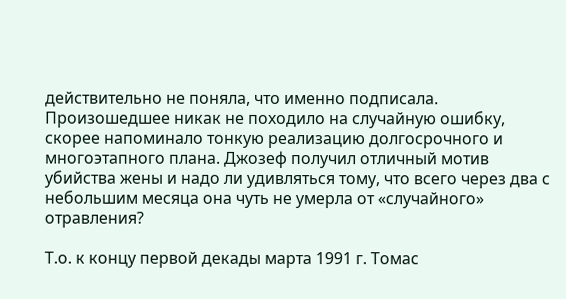действительно не поняла, что именно подписала. Произошедшее никак не походило на случайную ошибку, скорее напоминало тонкую реализацию долгосрочного и многоэтапного плана. Джозеф получил отличный мотив убийства жены и надо ли удивляться тому, что всего через два с небольшим месяца она чуть не умерла от «случайного» отравления?

Т.о. к концу первой декады марта 1991 г. Томас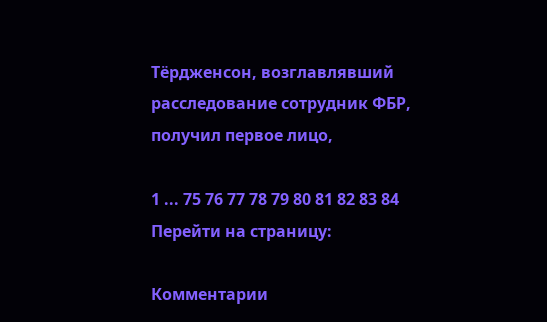Тёрдженсон, возглавлявший расследование сотрудник ФБР, получил первое лицо,

1 ... 75 76 77 78 79 80 81 82 83 84
Перейти на страницу:

Комментарии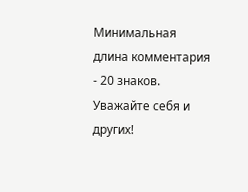Минимальная длина комментария - 20 знаков. Уважайте себя и других!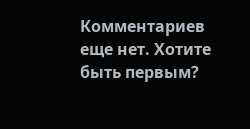Комментариев еще нет. Хотите быть первым?